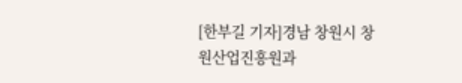[한부길 기자]경남 창원시 창원산업진흥원과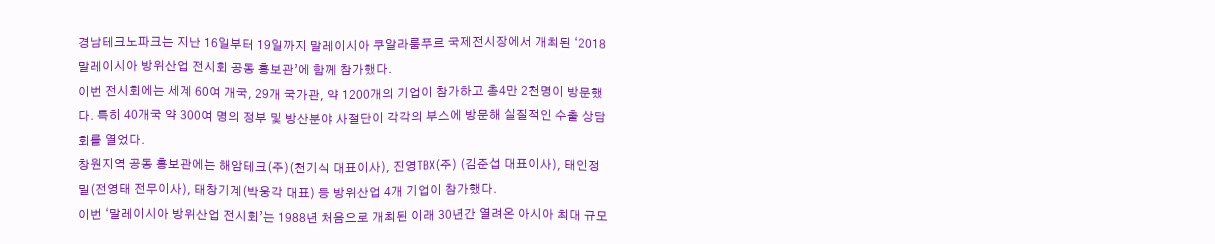경남테크노파크는 지난 16일부터 19일까지 말레이시아 쿠알라룸푸르 국제전시장에서 개최된 ‘2018 말레이시아 방위산업 전시회 공동 홍보관’에 함께 참가했다.
이번 전시회에는 세계 60여 개국, 29개 국가관, 약 1200개의 기업이 참가하고 총4만 2천명이 방문했다. 특히 40개국 약 300여 명의 정부 및 방산분야 사절단이 각각의 부스에 방문해 실질적인 수출 상담회를 열었다.
창원지역 공동 홍보관에는 해암테크(주)(천기식 대표이사), 진영TBX(주) (김준섭 대표이사), 태인정밀(전영태 전무이사), 태창기계(박웅각 대표) 등 방위산업 4개 기업이 참가했다.
이번 ‘말레이시아 방위산업 전시회’는 1988년 처음으로 개최된 이래 30년간 열려온 아시아 최대 규모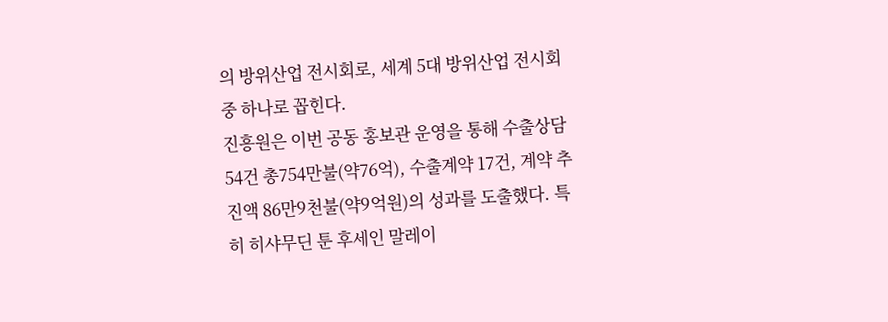의 방위산업 전시회로, 세계 5대 방위산업 전시회 중 하나로 꼽힌다.
진흥원은 이번 공동 홍보관 운영을 통해 수출상담 54건 총754만불(약76억), 수출계약 17건, 계약 추진액 86만9천불(약9억원)의 성과를 도출했다. 특히 히샤무딘 툰 후세인 말레이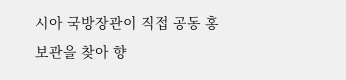시아 국방장관이 직접 공동 홍보관을 찾아 향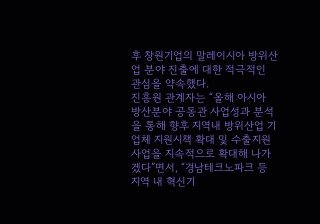후 창원기업의 말레이시아 방위산업 분야 진출에 대한 적극적인 관심을 약속했다.
진흥원 관계자는 “올해 아시아 방산분야 공동관 사업성과 분석을 통해 향후 지역내 방위산업 기업체 지원시책 확대 및 수출지원 사업을 지속적으로 확대해 나가겠다”면서, “경남테크노파크 등 지역 내 혁신기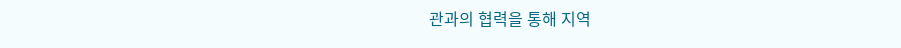관과의 협력을 통해 지역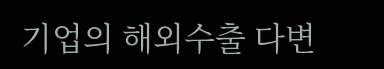기업의 해외수출 다변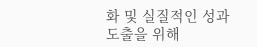화 및 실질적인 성과도출을 위해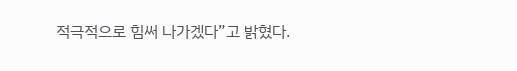적극적으로 힘써 나가겠다”고 밝혔다.